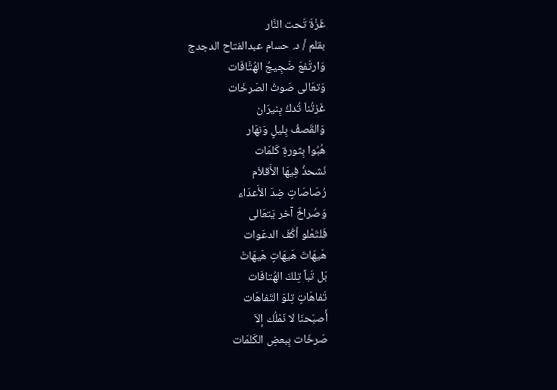غَزْةَ تَحت النَّار
بقلم / د. حسام عبدالفتاح الدجدج
وَارتَفعَ ضَجِيجُ الهُتَّافَات
وَتعَالى صَوتُ الصَرخَات
غَزتُناَ تُدكُ بِنيرَان
وَالقَصفُ بِليلٍ وَنهَار
هُبُوا بِثورةِ كَلمَات
نَشحذُ فِيهَا الأَقلاَم
رُصَاصَاتٍ ضِدَ الأَعدَاء
وَصُراخٌ آخر يَتعَالى
فَلتَعْلو أكُفَ الدعَوات
هَيهَاتَ هَيهَاتٍ هَيهَاتْ
بَل تَباً تِلكَ الهُتافَات
تَفاهَاتٍ تِلوَ التَفاهَات
أَصبَحنَا لا نَمْلُك إلاَ
صَرخَات بِبعضِ الكَلمَات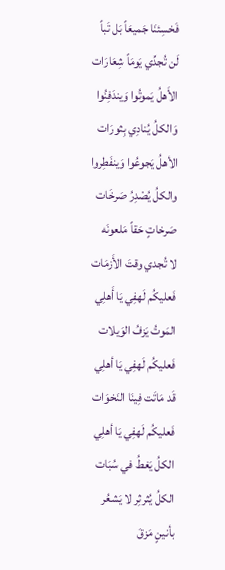فَخسِئنَا جَميعَاً بَل تَباً
لَن تُجدِّي يَومَاً شِعَارَات
الأَهلُ يَموتُوا وَيندَفِنُوا
وَالكلُ يُنادِي بِثورَات
الأهلُ يَجوعُوا وَينفَطِروا
والكلُ يُصْدِرُ صَرخَات
صَرخاتٍ حَقاً مَلعونَه
لا تُجدي وقتَ الأَزمَات
فَعليكُم لَهفِي يَا أَهلِي
المَوتُ يَزفُ الوَيلات
فَعليكُم لَهفِي يَا أهلِي
قَد مَاتَت فِينَا النَخوَات
فَعليكُم لَهفِي يَا أهلِي
الكلُ يَغطُ في سُبَات
الكلُ يُثرثِر لا يَشعُر
بأنينٍ مَزقَ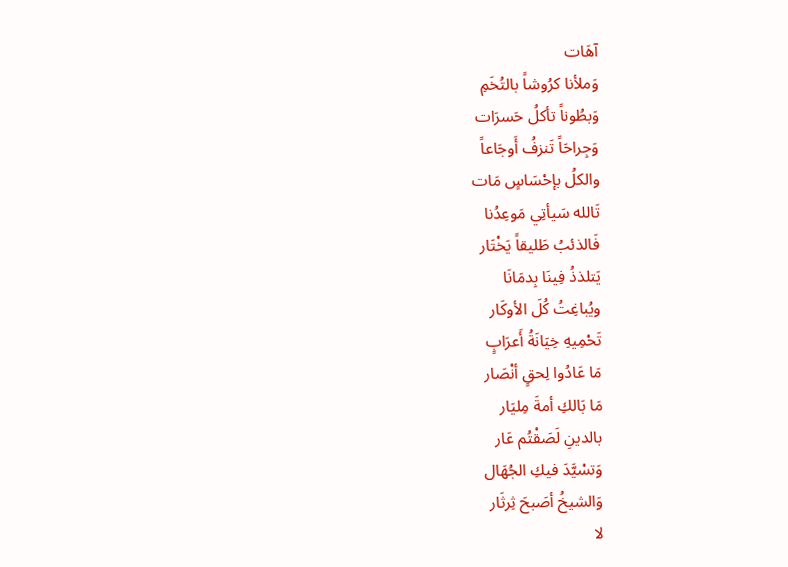آهَات
وَملأنا كرُوشاً بالتُخَمِ
وَبطُوناً تأكلُ حَسرَات
وَجِراحَاً تَنزفُ أَوجَاعاً
والكلُ بإحْسَاسٍ مَات
تَالله سَيأتِي مَوعِدُنا
فَالذئبُ طَليقاً يَخْتَار
يَتلذذُ فِينَا بِدمَانَا
ويُباغِتُ كُلَ الأوكَار
تَحْمِيهِ خِيَانَةُ أَعرَابٍ
مَا عَادُوا لِحقٍ أنْصَار
مَا بَالكِ أمةَ مِليَار
بالدينِ لَصَقْتُم عَار
وَتسْيَّدَ فيكِ الجُهَال
وَالشيخُ أصَبحَ ثِرثَار
لا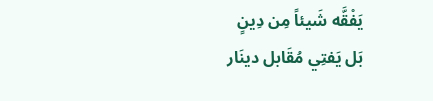يَفْقَّه شَيئاً مِن دِينٍ
بَل يَفتِي مُقَابل دينَار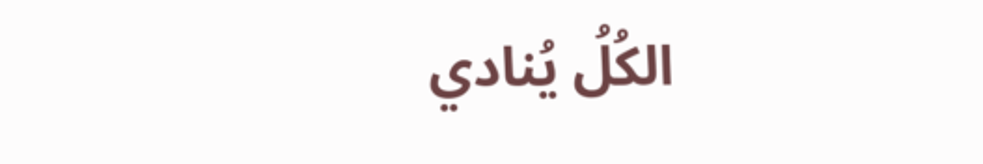الكُلُ يُنادي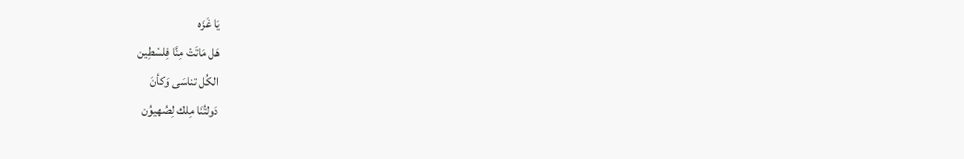يَا غَزَه
هَل مَاتَتْ مِنَّا فِلسْطِين
الكُل تناسَى وَكأنَ
دَولتُنَا مِلك لِصُهيوُن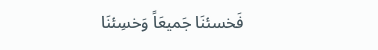فَخسئنَا جَميعَاً وَخسِئنَا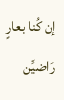إن كُنا بعارٍ رَاضيِّن